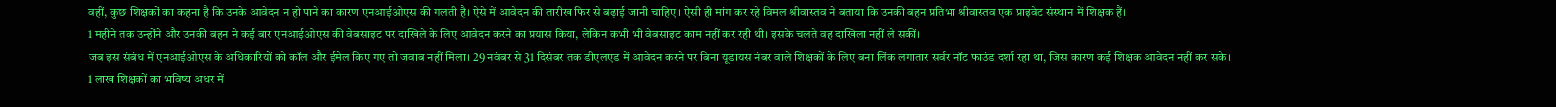वहीं, कुछ शिक्षकों का कहना है कि उनके आवेदन न हो पाने का कारण एनआईओएस की गलती है। ऐसे में आवेदन की तारीख फिर से बढ़ाई जानी चाहिए। ऐसी ही मांग कर रहे विमल श्रीवास्तव ने बताया कि उनकी बहन प्रतिभा श्रीवास्तव एक प्राइवेट संस्थान में शिक्षक हैं।
1 महीने तक उन्होंने और उनकी बहन ने कई बार एनआईओएस की वेबसाइट पर दाखिले के लिए आवेदन करने का प्रयास किया, लेकिन कभी भी वेबसाइट काम नहीं कर रही थी। इसके चलते वह दाखिला नहीं ले सकीं।
जब इस संबंध में एनआईओएस के अधिकारियों को कॉल और ईमेल किए गए तो जवाब नहीं मिला। 29 नवंबर से 31 दिसंबर तक डीएलएड में आवेदन करने पर बिना यूडायस नंबर वाले शिक्षकों के लिए बना लिंक लगातार सर्वर नॉट फाउंड दर्शा रहा था, जिस कारण कई शिक्षक आवेदन नहीं कर सके।
1 लाख शिक्षकों का भविष्य अधर में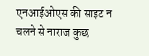एनआईओएस की साइट न चलने से नाराज कुछ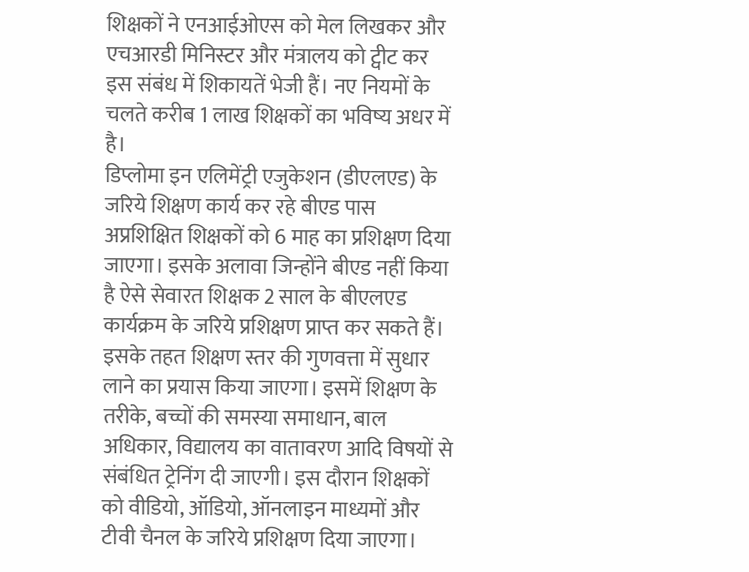शिक्षकों ने एनआईओएस को मेल लिखकर और एचआरडी मिनिस्टर और मंत्रालय को ट्वीट कर इस संबंध में शिकायतें भेजी हैं। नए नियमों के चलते करीब 1 लाख शिक्षकों का भविष्य अधर में है।
डिप्लोमा इन एलिमेंट्री एजुकेशन (डीएलएड) के जरिये शिक्षण कार्य कर रहे बीएड पास अप्रशिक्षित शिक्षकों को 6 माह का प्रशिक्षण दिया जाएगा। इसके अलावा जिन्होंने बीएड नहीं किया है ऐसे सेवारत शिक्षक 2 साल के बीएलएड कार्यक्रम के जरिये प्रशिक्षण प्राप्त कर सकते हैं।
इसके तहत शिक्षण स्तर की गुणवत्ता में सुधार लाने का प्रयास किया जाएगा। इसमें शिक्षण के तरीके, बच्चों की समस्या समाधान, बाल अधिकार, विद्यालय का वातावरण आदि विषयों से संबंधित ट्रेनिंग दी जाएगी। इस दौरान शिक्षकों को वीडियो, ऑडियो, ऑनलाइन माध्यमों और टीवी चैनल के जरिये प्रशिक्षण दिया जाएगा।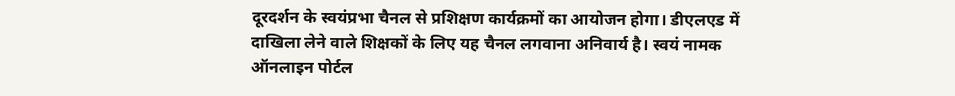दूरदर्शन के स्वयंप्रभा चैनल से प्रशिक्षण कार्यक्रमों का आयोजन होगा। डीएलएड में दाखिला लेने वाले शिक्षकों के लिए यह चैनल लगवाना अनिवार्य है। स्वयं नामक ऑनलाइन पोर्टल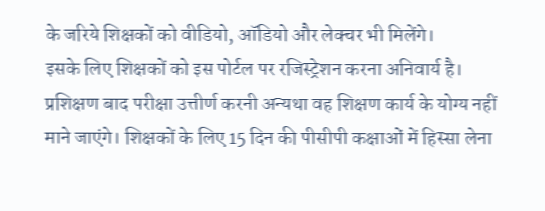के जरिये शिक्षकों को वीडियो, ऑडियो और लेक्चर भी मिलेंगे।
इसके लिए शिक्षकों को इस पोर्टल पर रजिस्ट्रेशन करना अनिवार्य है। प्रशिक्षण बाद परीक्षा उत्तीर्ण करनी अन्यथा वह शिक्षण कार्य के योग्य नहीं माने जाएंगे। शिक्षकों के लिए 15 दिन की पीसीपी कक्षाओं में हिस्सा लेना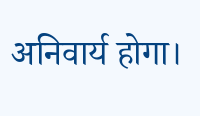अनिवार्य होगा।